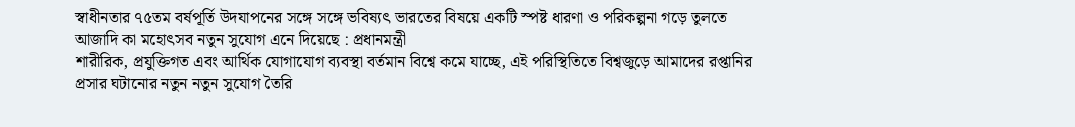স্বাধীনতার ৭৫তম বর্ষপূর্তি উদযাপনের সঙ্গে সঙ্গে ভবিষ্যৎ ভারতের বিষয়ে একটি স্পষ্ট ধারণা ও পরিকল্পনা গড়ে তুলতে আজাদি কা মহোৎসব নতুন সুযোগ এনে দিয়েছে : প্রধানমন্ত্রী
শারীরিক, প্রযুক্তিগত এবং আর্থিক যোগাযোগ ব্যবস্থা বর্তমান বিশ্বে কমে যাচ্ছে, এই পরিস্থিতিতে বিশ্বজুড়ে আমাদের রপ্তানির প্রসার ঘটানোর নতুন নতুন সুযোগ তৈরি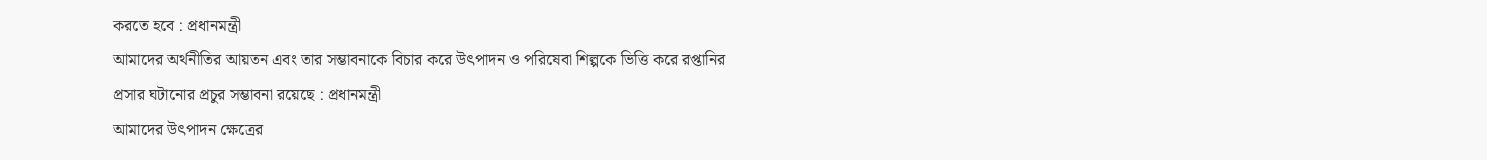করতে হবে : প্রধানমন্ত্রী
আমাদের অর্থনীতির আয়তন এবং তার সম্ভাবনাকে বিচার করে উৎপাদন ও পরিষেবা শিল্পকে ভিত্তি করে রপ্তানির প্রসার ঘটানোর প্রচুর সম্ভাবনা রয়েছে : প্রধানমন্ত্রী
আমাদের উৎপাদন ক্ষেত্রের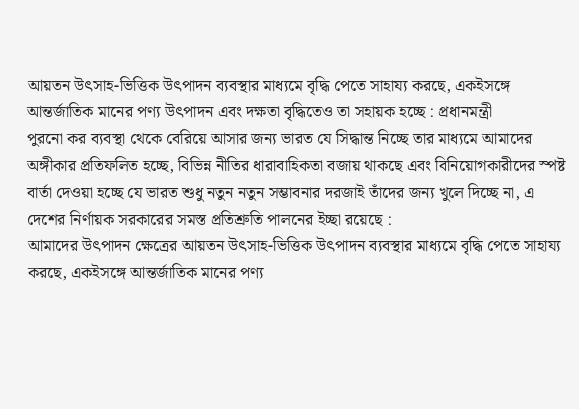আয়তন উৎসাহ-ভিত্তিক উৎপাদন ব্যবস্থার মাধ্যমে বৃদ্ধি পেতে সাহায্য করছে, একইসঙ্গে আন্তর্জাতিক মানের পণ্য উৎপাদন এবং দক্ষতা বৃদ্ধিতেও তা সহায়ক হচ্ছে : প্রধানমন্ত্রী
পুরনো কর ব্যবস্থা থেকে বেরিয়ে আসার জন্য ভারত যে সিদ্ধান্ত নিচ্ছে তার মাধ্যমে আমাদের অঙ্গীকার প্রতিফলিত হচ্ছে, বিভিন্ন নীতির ধারাবাহিকতা বজায় থাকছে এবং বিনিয়োগকারীদের স্পষ্ট বার্তা দেওয়া হচ্ছে যে ভারত শুধু নতুন নতুন সম্ভাবনার দরজাই তাঁদের জন্য খুলে দিচ্ছে না, এ দেশের নির্ণায়ক সরকারের সমস্ত প্রতিশ্রুতি পালনের ইচ্ছা রয়েছে :
আমাদের উৎপাদন ক্ষেত্রের আয়তন উৎসাহ-ভিত্তিক উৎপাদন ব্যবস্থার মাধ্যমে বৃদ্ধি পেতে সাহায্য করছে, একইসঙ্গে আন্তর্জাতিক মানের পণ্য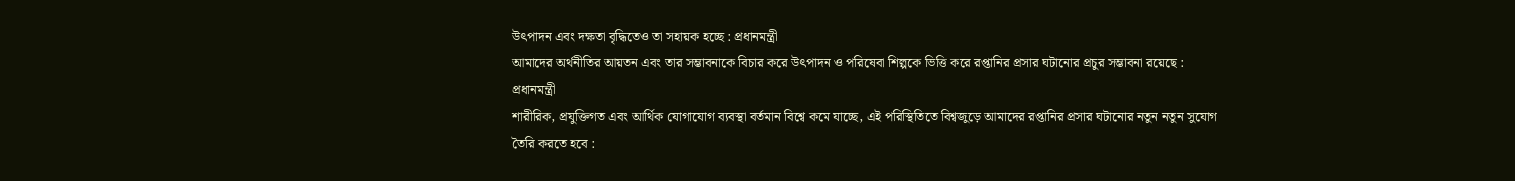উৎপাদন এবং দক্ষতা বৃদ্ধিতেও তা সহায়ক হচ্ছে : প্রধানমন্ত্রী
আমাদের অর্থনীতির আয়তন এবং তার সম্ভাবনাকে বিচার করে উৎপাদন ও পরিষেবা শিল্পকে ভিত্তি করে রপ্তানির প্রসার ঘটানোর প্রচুর সম্ভাবনা রয়েছে : প্রধানমন্ত্রী
শারীরিক, প্রযুক্তিগত এবং আর্থিক যোগাযোগ ব্যবস্থা বর্তমান বিশ্বে কমে যাচ্ছে, এই পরিস্থিতিতে বিশ্বজুড়ে আমাদের রপ্তানির প্রসার ঘটানোর নতুন নতুন সুযোগ তৈরি করতে হবে :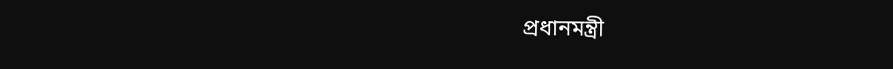প্রধানমন্ত্রী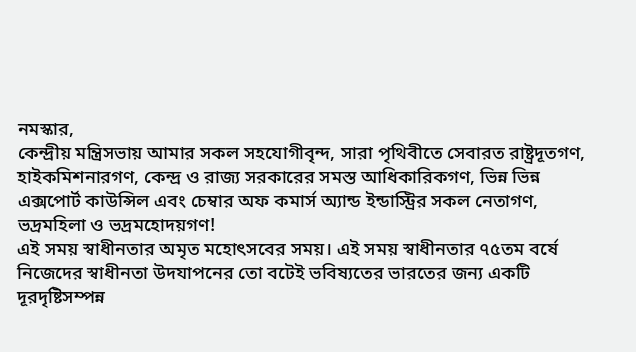নমস্কার,
কেন্দ্রীয় মন্ত্রিসভায় আমার সকল সহযোগীবৃন্দ, সারা পৃথিবীতে সেবারত রাষ্ট্রদূতগণ, হাইকমিশনারগণ, কেন্দ্র ও রাজ্য সরকারের সমস্ত আধিকারিকগণ, ভিন্ন ভিন্ন এক্সপোর্ট কাউন্সিল এবং চেম্বার অফ কমার্স অ্যান্ড ইন্ডাস্ট্রির সকল নেতাগণ, ভদ্রমহিলা ও ভদ্রমহোদয়গণ!
এই সময় স্বাধীনতার অমৃত মহোৎসবের সময়। এই সময় স্বাধীনতার ৭৫তম বর্ষে নিজেদের স্বাধীনতা উদযাপনের তো বটেই ভবিষ্যতের ভারতের জন্য একটি দূরদৃষ্টিসম্পন্ন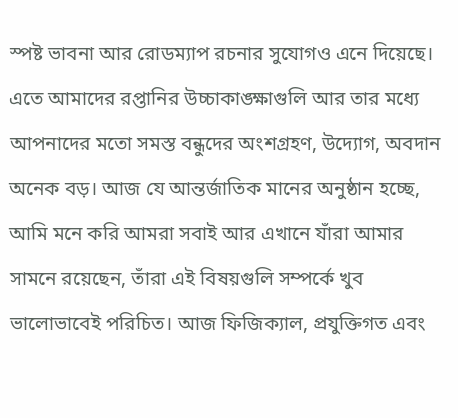স্পষ্ট ভাবনা আর রোডম্যাপ রচনার সুযোগও এনে দিয়েছে। এতে আমাদের রপ্তানির উচ্চাকাঙ্ক্ষাগুলি আর তার মধ্যে আপনাদের মতো সমস্ত বন্ধুদের অংশগ্রহণ, উদ্যোগ, অবদান অনেক বড়। আজ যে আন্তর্জাতিক মানের অনুষ্ঠান হচ্ছে, আমি মনে করি আমরা সবাই আর এখানে যাঁরা আমার সামনে রয়েছেন, তাঁরা এই বিষয়গুলি সম্পর্কে খুব ভালোভাবেই পরিচিত। আজ ফিজিক্যাল, প্রযুক্তিগত এবং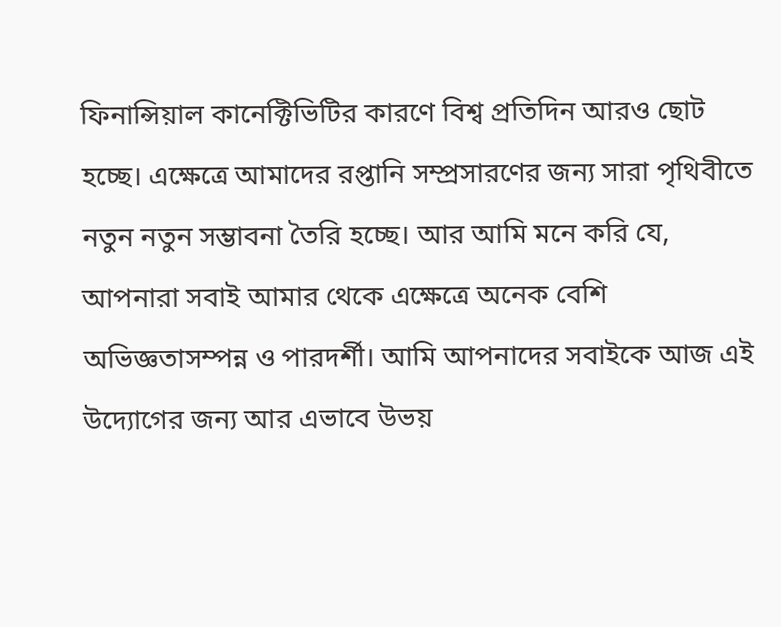ফিনান্সিয়াল কানেক্টিভিটির কারণে বিশ্ব প্রতিদিন আরও ছোট হচ্ছে। এক্ষেত্রে আমাদের রপ্তানি সম্প্রসারণের জন্য সারা পৃথিবীতে নতুন নতুন সম্ভাবনা তৈরি হচ্ছে। আর আমি মনে করি যে, আপনারা সবাই আমার থেকে এক্ষেত্রে অনেক বেশি অভিজ্ঞতাসম্পন্ন ও পারদর্শী। আমি আপনাদের সবাইকে আজ এই উদ্যোগের জন্য আর এভাবে উভয়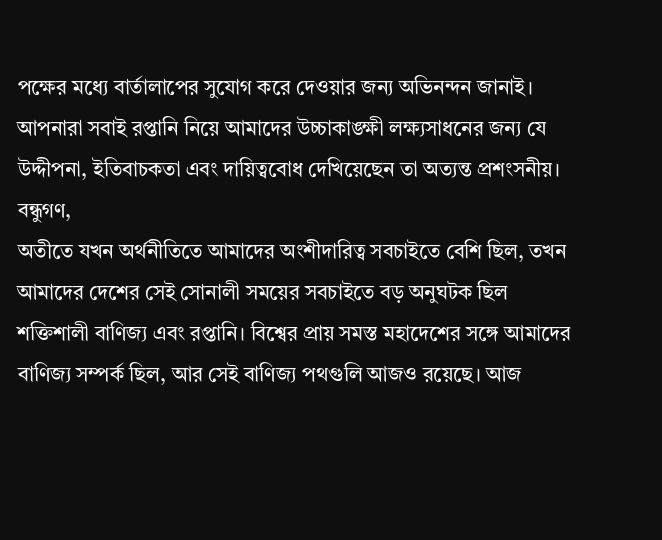পক্ষের মধ্যে বার্তালাপের সুযোগ করে দেওয়ার জন্য অভিনন্দন জানাই। আপনারা সবাই রপ্তানি নিয়ে আমাদের উচ্চাকাঙ্ক্ষী লক্ষ্যসাধনের জন্য যে উদ্দীপনা, ইতিবাচকতা এবং দায়িত্ববোধ দেখিয়েছেন তা অত্যন্ত প্রশংসনীয়।
বন্ধুগণ,
অতীতে যখন অর্থনীতিতে আমাদের অংশীদারিত্ব সবচাইতে বেশি ছিল, তখন আমাদের দেশের সেই সোনালী সময়ের সবচাইতে বড় অনুঘটক ছিল শক্তিশালী বাণিজ্য এবং রপ্তানি। বিশ্বের প্রায় সমস্ত মহাদেশের সঙ্গে আমাদের বাণিজ্য সম্পর্ক ছিল, আর সেই বাণিজ্য পথগুলি আজও রয়েছে। আজ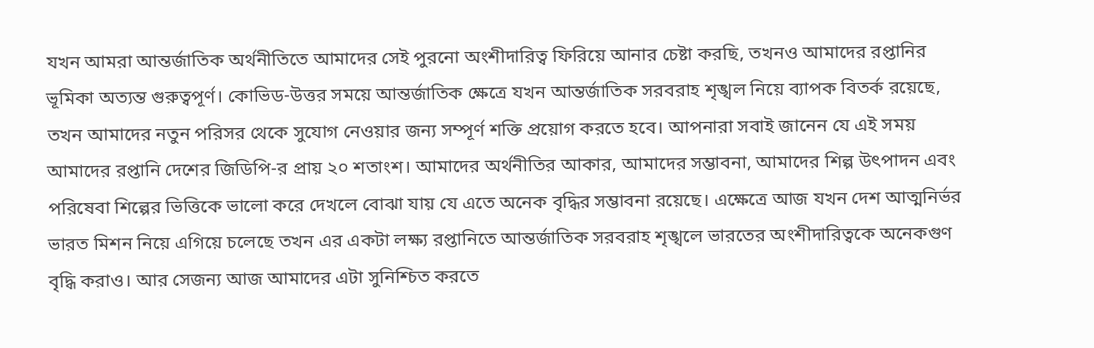যখন আমরা আন্তর্জাতিক অর্থনীতিতে আমাদের সেই পুরনো অংশীদারিত্ব ফিরিয়ে আনার চেষ্টা করছি, তখনও আমাদের রপ্তানির ভূমিকা অত্যন্ত গুরুত্বপূর্ণ। কোভিড-উত্তর সময়ে আন্তর্জাতিক ক্ষেত্রে যখন আন্তর্জাতিক সরবরাহ শৃঙ্খল নিয়ে ব্যাপক বিতর্ক রয়েছে, তখন আমাদের নতুন পরিসর থেকে সুযোগ নেওয়ার জন্য সম্পূর্ণ শক্তি প্রয়োগ করতে হবে। আপনারা সবাই জানেন যে এই সময় আমাদের রপ্তানি দেশের জিডিপি-র প্রায় ২০ শতাংশ। আমাদের অর্থনীতির আকার, আমাদের সম্ভাবনা, আমাদের শিল্প উৎপাদন এবং পরিষেবা শিল্পের ভিত্তিকে ভালো করে দেখলে বোঝা যায় যে এতে অনেক বৃদ্ধির সম্ভাবনা রয়েছে। এক্ষেত্রে আজ যখন দেশ আত্মনির্ভর ভারত মিশন নিয়ে এগিয়ে চলেছে তখন এর একটা লক্ষ্য রপ্তানিতে আন্তর্জাতিক সরবরাহ শৃঙ্খলে ভারতের অংশীদারিত্বকে অনেকগুণ বৃদ্ধি করাও। আর সেজন্য আজ আমাদের এটা সুনিশ্চিত করতে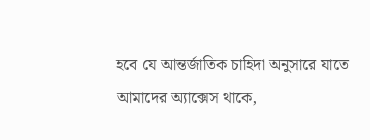হবে যে আন্তর্জাতিক চাহিদা অনুসারে যাতে আমাদের অ্যাক্সেস থাকে,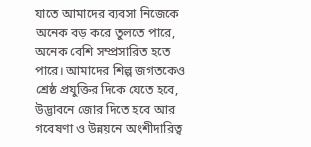যাতে আমাদের ব্যবসা নিজেকে অনেক বড় করে তুলতে পারে, অনেক বেশি সম্প্রসারিত হতে পারে। আমাদের শিল্প জগতকেও শ্রেষ্ঠ প্রযুক্তির দিকে যেতে হবে, উদ্ভাবনে জোর দিতে হবে আর গবেষণা ও উন্নয়নে অংশীদারিত্ব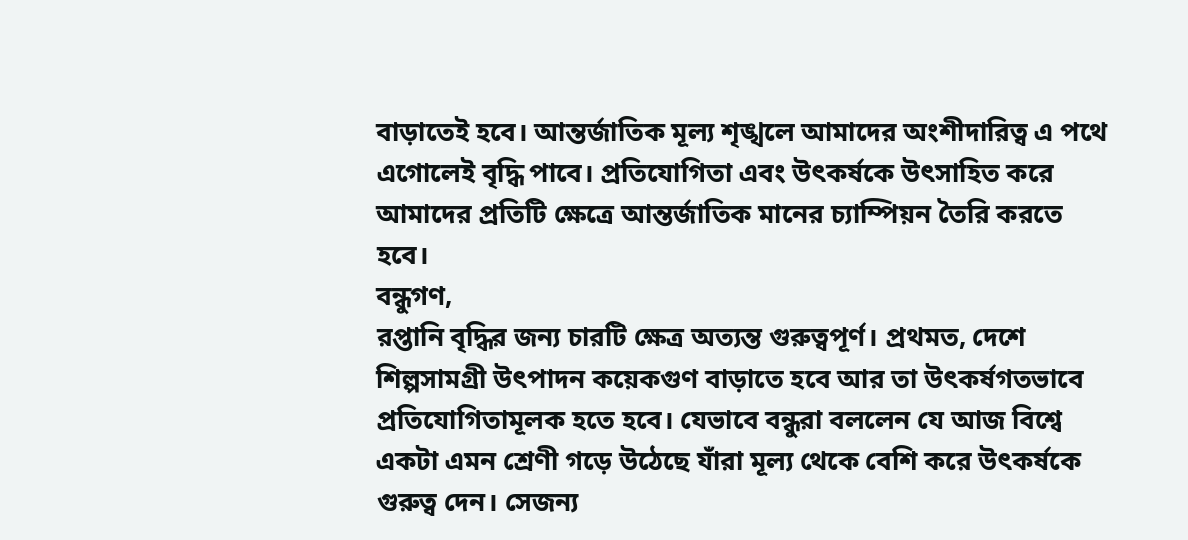বাড়াতেই হবে। আন্তর্জাতিক মূল্য শৃঙ্খলে আমাদের অংশীদারিত্ব এ পথে এগোলেই বৃদ্ধি পাবে। প্রতিযোগিতা এবং উৎকর্ষকে উৎসাহিত করে আমাদের প্রতিটি ক্ষেত্রে আন্তর্জাতিক মানের চ্যাম্পিয়ন তৈরি করতে হবে।
বন্ধুগণ,
রপ্তানি বৃদ্ধির জন্য চারটি ক্ষেত্র অত্যন্ত গুরুত্বপূর্ণ। প্রথমত, দেশে শিল্পসামগ্রী উৎপাদন কয়েকগুণ বাড়াতে হবে আর তা উৎকর্ষগতভাবে প্রতিযোগিতামূলক হতে হবে। যেভাবে বন্ধুরা বললেন যে আজ বিশ্বে একটা এমন শ্রেণী গড়ে উঠেছে যাঁরা মূল্য থেকে বেশি করে উৎকর্ষকে গুরুত্ব দেন। সেজন্য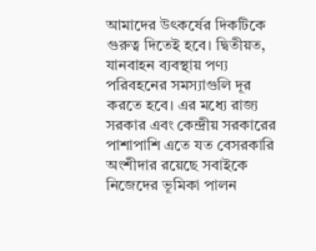আমাদের উৎকর্ষের দিকটিকে গুরুত্ব দিতেই হবে। দ্বিতীয়ত, যানবাহন ব্যবস্থায় পণ্য পরিবহনের সমস্যাগুলি দূর করতে হবে। এর মধ্যে রাজ্য সরকার এবং কেন্দ্রীয় সরকারের পাশাপাশি এতে যত বেসরকারি অংশীদার রয়েছে সবাইকে নিজেদের ভূমিকা পালন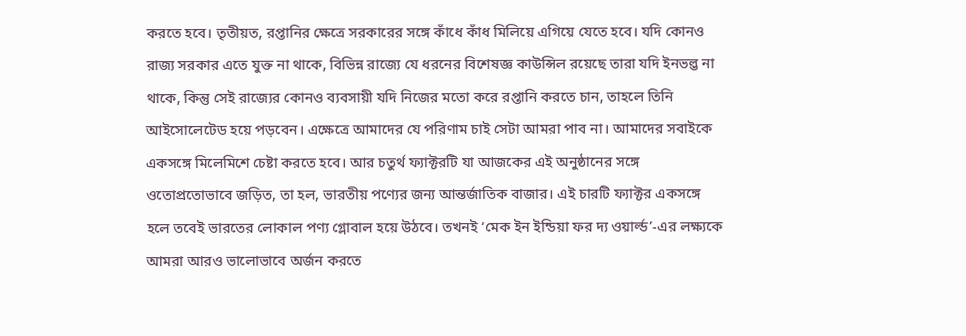করতে হবে। তৃতীয়ত, রপ্তানির ক্ষেত্রে সরকারের সঙ্গে কাঁধে কাঁধ মিলিয়ে এগিয়ে যেতে হবে। যদি কোনও রাজ্য সরকার এতে যুক্ত না থাকে, বিভিন্ন রাজ্যে যে ধরনের বিশেষজ্ঞ কাউন্সিল রয়েছে তারা যদি ইনভল্ভ না থাকে, কিন্তু সেই রাজ্যের কোনও ব্যবসায়ী যদি নিজের মতো করে রপ্তানি করতে চান, তাহলে তিনি আইসোলেটেড হয়ে পড়বেন। এক্ষেত্রে আমাদের যে পরিণাম চাই সেটা আমরা পাব না। আমাদের সবাইকে একসঙ্গে মিলেমিশে চেষ্টা করতে হবে। আর চতুর্থ ফ্যাক্টরটি যা আজকের এই অনুষ্ঠানের সঙ্গে ওতোপ্রতোভাবে জড়িত, তা হল, ভারতীয় পণ্যের জন্য আন্তর্জাতিক বাজার। এই চারটি ফ্যাক্টর একসঙ্গে হলে তবেই ভারতের লোকাল পণ্য গ্লোবাল হয়ে উঠবে। তখনই ‘মেক ইন ইন্ডিয়া ফর দ্য ওয়ার্ল্ড’-এর লক্ষ্যকে আমরা আরও ভালোভাবে অর্জন করতে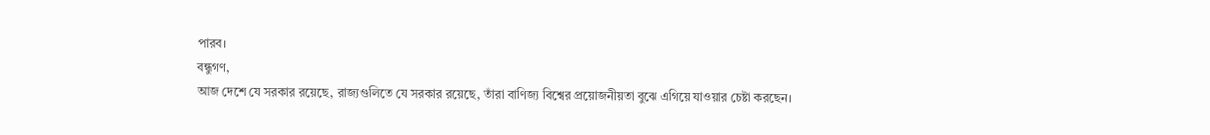পারব।
বন্ধুগণ,
আজ দেশে যে সরকার রয়েছে, রাজ্যগুলিতে যে সরকার রয়েছে, তাঁরা বাণিজ্য বিশ্বের প্রয়োজনীয়তা বুঝে এগিয়ে যাওয়ার চেষ্টা করছেন।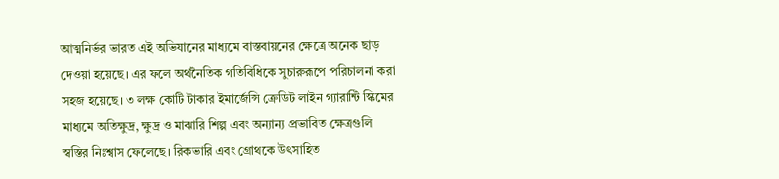আত্মনির্ভর ভারত এই অভিযানের মাধ্যমে বাস্তবায়নের ক্ষেত্রে অনেক ছাড় দেওয়া হয়েছে। এর ফলে অর্থনৈতিক গতিবিধিকে সুচারুরূপে পরিচালনা করা সহজ হয়েছে। ৩ লক্ষ কোটি টাকার ইমার্জেন্সি ক্রেডিট লাইন গ্যারান্টি স্কিমের মাধ্যমে অতিক্ষুদ্র, ক্ষুদ্র ও মাঝারি শিল্প এবং অন্যান্য প্রভাবিত ক্ষেত্রগুলি স্বস্তির নিঃশ্বাস ফেলেছে। রিকভারি এবং গ্রোথকে উৎসাহিত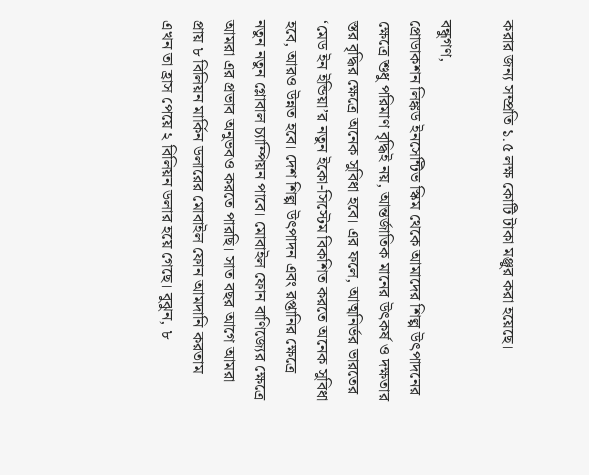করার জন্য সম্প্রতি ১.৫ লক্ষ কোটি টাকা মঞ্জুর করা হয়েছে।

বন্ধুগণ,
প্রোডাকশন লিঙ্কড ইনসেন্টিভ স্কিম থেকে আমাদের শিল্প উৎপাদনের ক্ষেত্রে শুধু পরিমাণ বৃদ্ধিই নয়, আন্তর্জাতিক মানের উৎকর্ষ ও দক্ষতার স্তর বৃদ্ধির ক্ষেত্রে অনেক সুবিধা হবে। এর ফলে, আত্মনির্ভর ভারতের ‘মেড ইন ইন্ডিয়া’র নতুন ইকো-সিস্টেম বিকশিত করতে অনেক সুবিধা হবে, আরও উন্নত হবে। দেশ শিল্প উৎপাদন এবং রপ্তানির ক্ষেত্রে নতুন নতুন গ্লোবাল চ্যাম্পিয়ন পাবে। মোবাইল ফোন বাণিজ্যের ক্ষেত্রে আমরা এর প্রভাব অনুভবও করতে পারছি। সাত বছর আগে আমরা প্রায় ৮ বিলিয়ন মার্কিন ডলারের মোবাইল ফোন আমদানি করতাম এখন তা হ্রাস পেয়ে ২ বিলিয়ন ডলার হয়ে গেছে। বুঝুন, ৮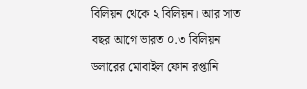বিলিয়ন থেকে ২ বিলিয়ন। আর সাত বছর আগে ভারত ০.৩ বিলিয়ন ডলারের মোবাইল ফোন রপ্তানি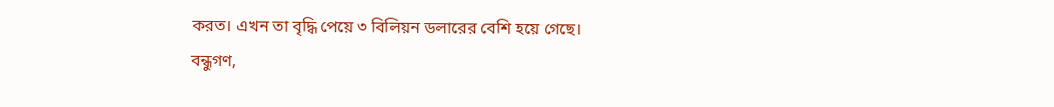করত। এখন তা বৃদ্ধি পেয়ে ৩ বিলিয়ন ডলারের বেশি হয়ে গেছে।
বন্ধুগণ,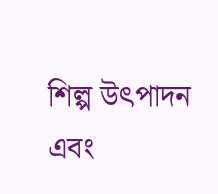শিল্প উৎপাদন এবং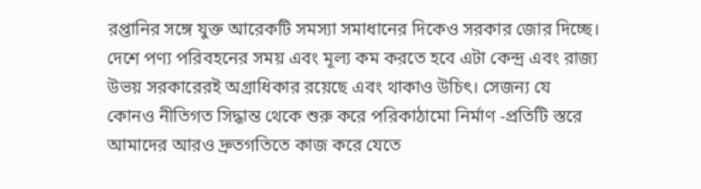রপ্তানির সঙ্গে যুক্ত আরেকটি সমস্যা সমাধানের দিকেও সরকার জোর দিচ্ছে। দেশে পণ্য পরিবহনের সময় এবং মূল্য কম করতে হবে এটা কেন্দ্র এবং রাজ্য উভয় সরকারেরই অগ্রাধিকার রয়েছে এবং থাকাও উচিৎ। সেজন্য যে কোনও নীতিগত সিদ্ধান্ত থেকে শুরু করে পরিকাঠামো নির্মাণ -প্রতিটি স্তরে আমাদের আরও দ্রুতগতিতে কাজ করে যেতে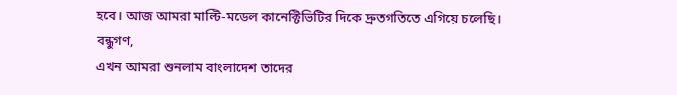হবে। আজ আমরা মাল্টি-মডেল কানেক্টিভিটির দিকে দ্রুতগতিতে এগিয়ে চলেছি।
বন্ধুগণ,
এখন আমরা শুনলাম বাংলাদেশ তাদের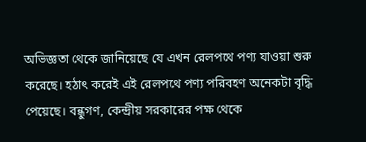অভিজ্ঞতা থেকে জানিয়েছে যে এখন রেলপথে পণ্য যাওয়া শুরু করেছে। হঠাৎ করেই এই রেলপথে পণ্য পরিবহণ অনেকটা বৃদ্ধি পেয়েছে। বন্ধুগণ, কেন্দ্রীয় সরকারের পক্ষ থেকে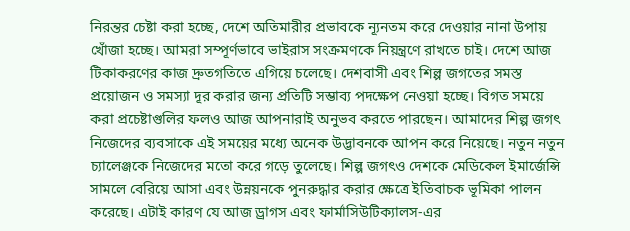নিরন্তর চেষ্টা করা হচ্ছে, দেশে অতিমারীর প্রভাবকে ন্যূনতম করে দেওয়ার নানা উপায় খোঁজা হচ্ছে। আমরা সম্পূর্ণভাবে ভাইরাস সংক্রমণকে নিয়ন্ত্রণে রাখতে চাই। দেশে আজ টিকাকরণের কাজ দ্রুতগতিতে এগিয়ে চলেছে। দেশবাসী এবং শিল্প জগতের সমস্ত প্রয়োজন ও সমস্যা দূর করার জন্য প্রতিটি সম্ভাব্য পদক্ষেপ নেওয়া হচ্ছে। বিগত সময়ে করা প্রচেষ্টাগুলির ফলও আজ আপনারাই অনুভব করতে পারছেন। আমাদের শিল্প জগৎ নিজেদের ব্যবসাকে এই সময়ের মধ্যে অনেক উদ্ভাবনকে আপন করে নিয়েছে। নতুন নতুন চ্যালেঞ্জকে নিজেদের মতো করে গড়ে তুলেছে। শিল্প জগৎও দেশকে মেডিকেল ইমার্জেন্সি সামলে বেরিয়ে আসা এবং উন্নয়নকে পুনরুদ্ধার করার ক্ষেত্রে ইতিবাচক ভূমিকা পালন করেছে। এটাই কারণ যে আজ ড্রাগস এবং ফার্মাসিউটিক্যালস-এর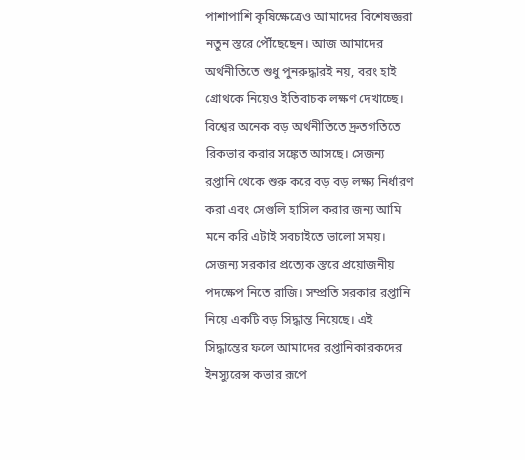পাশাপাশি কৃষিক্ষেত্রেও আমাদের বিশেষজ্ঞরা নতুন স্তরে পৌঁছেছেন। আজ আমাদের অর্থনীতিতে শুধু পুনরুদ্ধারই নয়, বরং হাই গ্রোথকে নিয়েও ইতিবাচক লক্ষণ দেখাচ্ছে। বিশ্বের অনেক বড় অর্থনীতিতে দ্রুতগতিতে রিকভার করার সঙ্কেত আসছে। সেজন্য রপ্তানি থেকে শুরু করে বড় বড় লক্ষ্য নির্ধারণ করা এবং সেগুলি হাসিল করার জন্য আমি মনে করি এটাই সবচাইতে ভালো সময়। সেজন্য সরকার প্রত্যেক স্তরে প্রয়োজনীয় পদক্ষেপ নিতে রাজি। সম্প্রতি সরকার রপ্তানি নিয়ে একটি বড় সিদ্ধান্ত নিয়েছে। এই সিদ্ধান্তের ফলে আমাদের রপ্তানিকারকদের ইনস্যুরেন্স কভার রূপে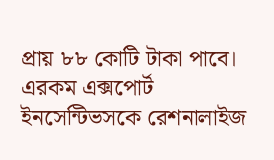প্রায় ৮৮ কোটি টাকা পাবে। এরকম এক্সপোর্ট ইনসেন্টিভসকে রেশনালাইজ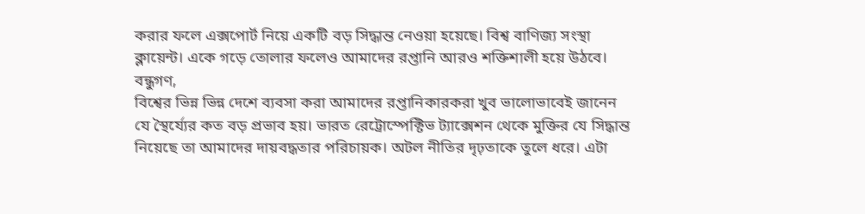করার ফলে এক্সপোর্ট নিয়ে একটি বড় সিদ্ধান্ত নেওয়া হয়েছে। বিশ্ব বাণিজ্য সংস্থা ক্লায়েন্ট। একে গড়ে তোলার ফলেও আমাদের রপ্তানি আরও শক্তিশালী হয়ে উঠবে।
বন্ধুগণ,
বিশ্বের ভিন্ন ভিন্ন দেশে ব্যবসা করা আমাদের রপ্তানিকারকরা খুব ভালোভাবেই জানেন যে স্থৈর্য্যের কত বড় প্রভাব হয়। ভারত রেট্রোস্পেক্টিভ ট্যাক্সেশন থেকে মুক্তির যে সিদ্ধান্ত নিয়েছে তা আমাদের দায়বদ্ধতার পরিচায়ক। অটল নীতির দৃঢ়তাকে তুলে ধরে। এটা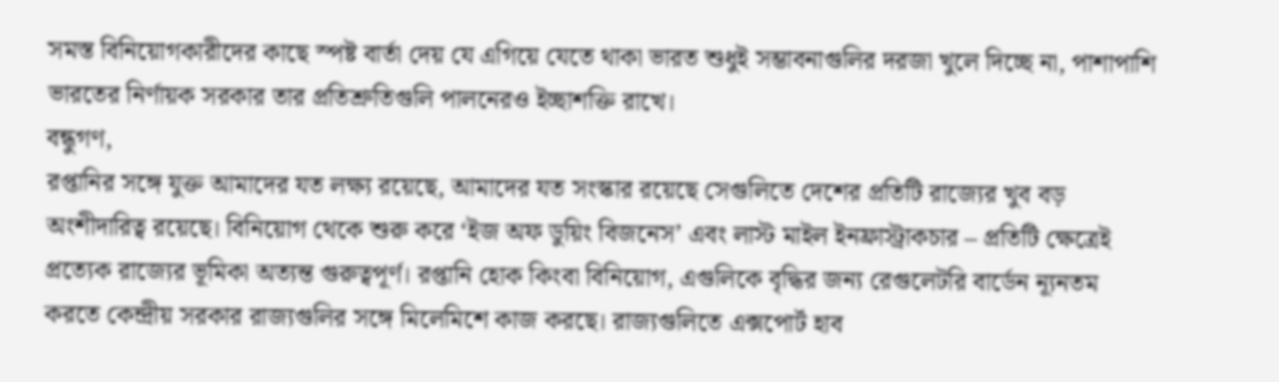সমস্ত বিনিয়োগকারীদের কাছে স্পষ্ট বার্তা দেয় যে এগিয়ে যেতে থাকা ভারত শুধুই সম্ভাবনাগুলির দরজা খুলে দিচ্ছে না, পাশাপাশি ভারতের নির্ণায়ক সরকার তার প্রতিশ্রুতিগুলি পালনেরও ইচ্ছাশক্তি রাখে।
বন্ধুগণ,
রপ্তানির সঙ্গে যুক্ত আমাদের যত লক্ষ্য রয়েছে, আমাদের যত সংস্কার রয়েছে সেগুলিতে দেশের প্রতিটি রাজ্যের খুব বড় অংশীদারিত্ব রয়েছে। বিনিয়োগ থেকে শুরু করে ‘ইজ অফ ডুয়িং বিজনেস’ এবং লাস্ট মাইল ইনফ্রাস্ট্রাকচার – প্রতিটি ক্ষেত্রেই প্রত্যেক রাজ্যের ভূমিকা অত্যন্ত গুরুত্বপূর্ণ। রপ্তানি হোক কিংবা বিনিয়োগ, এগুলিকে বৃদ্ধির জন্য রেগুলেটরি বার্ডেন ন্যূনতম করতে কেন্দ্রীয় সরকার রাজ্যগুলির সঙ্গে মিলেমিশে কাজ করছে। রাজ্যগুলিতে এক্সপোর্ট হাব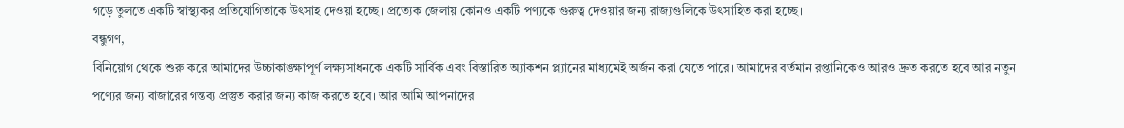গড়ে তুলতে একটি স্বাস্থ্যকর প্রতিযোগিতাকে উৎসাহ দেওয়া হচ্ছে। প্রত্যেক জেলায় কোনও একটি পণ্যকে গুরুত্ব দেওয়ার জন্য রাজ্যগুলিকে উৎসাহিত করা হচ্ছে।
বন্ধুগণ,
বিনিয়োগ থেকে শুরু করে আমাদের উচ্চাকাঙ্ক্ষাপূর্ণ লক্ষ্যসাধনকে একটি সার্বিক এবং বিস্তারিত অ্যাকশন প্ল্যানের মাধ্যমেই অর্জন করা যেতে পারে। আমাদের বর্তমান রপ্তানিকেও আরও দ্রুত করতে হবে আর নতুন পণ্যের জন্য বাজারের গন্তব্য প্রস্তুত করার জন্য কাজ করতে হবে। আর আমি আপনাদের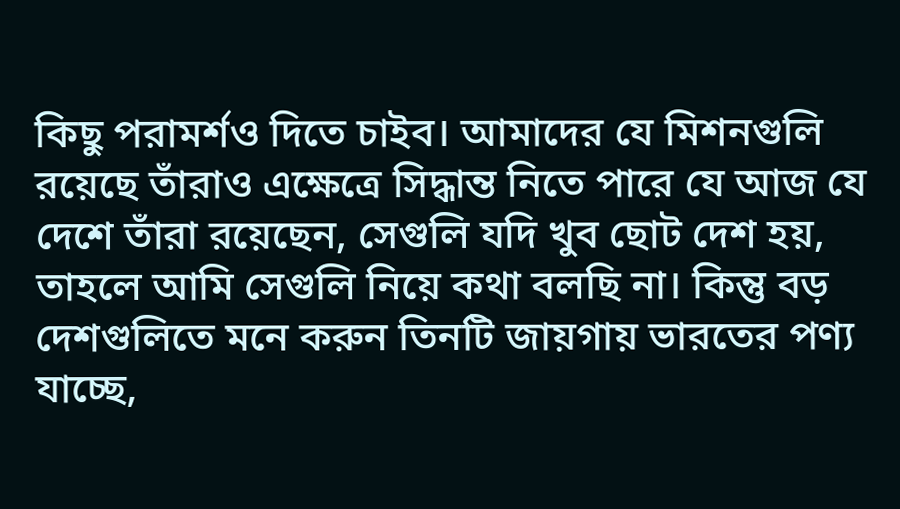কিছু পরামর্শও দিতে চাইব। আমাদের যে মিশনগুলি রয়েছে তাঁরাও এক্ষেত্রে সিদ্ধান্ত নিতে পারে যে আজ যে দেশে তাঁরা রয়েছেন, সেগুলি যদি খুব ছোট দেশ হয়, তাহলে আমি সেগুলি নিয়ে কথা বলছি না। কিন্তু বড় দেশগুলিতে মনে করুন তিনটি জায়গায় ভারতের পণ্য যাচ্ছে,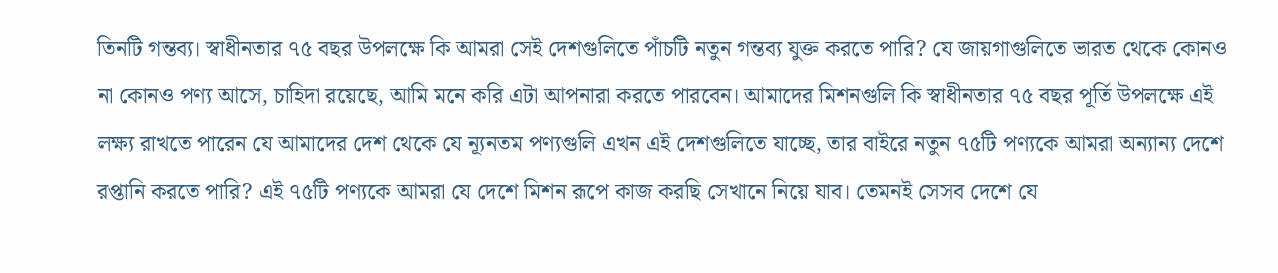তিনটি গন্তব্য। স্বাধীনতার ৭৫ বছর উপলক্ষে কি আমরা সেই দেশগুলিতে পাঁচটি নতুন গন্তব্য যুক্ত করতে পারি? যে জায়গাগুলিতে ভারত থেকে কোনও না কোনও পণ্য আসে, চাহিদা রয়েছে, আমি মনে করি এটা আপনারা করতে পারবেন। আমাদের মিশনগুলি কি স্বাধীনতার ৭৫ বছর পূর্তি উপলক্ষে এই লক্ষ্য রাখতে পারেন যে আমাদের দেশ থেকে যে ন্যূনতম পণ্যগুলি এখন এই দেশগুলিতে যাচ্ছে, তার বাইরে নতুন ৭৫টি পণ্যকে আমরা অন্যান্য দেশে রপ্তানি করতে পারি? এই ৭৫টি পণ্যকে আমরা যে দেশে মিশন রূপে কাজ করছি সেখানে নিয়ে যাব। তেমনই সেসব দেশে যে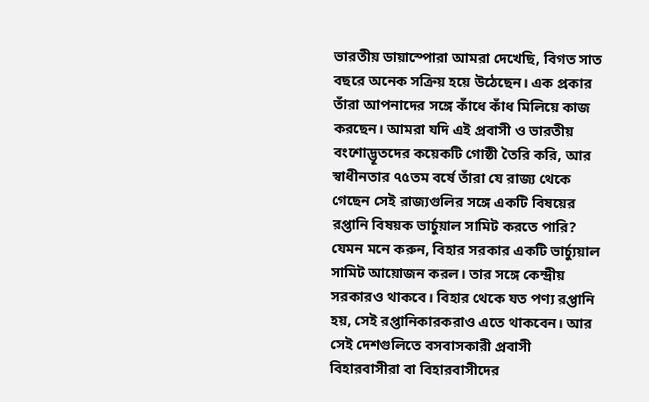ভারতীয় ডায়াস্পোরা আমরা দেখেছি, বিগত সাত বছরে অনেক সক্রিয় হয়ে উঠেছেন। এক প্রকার তাঁরা আপনাদের সঙ্গে কাঁধে কাঁধ মিলিয়ে কাজ করছেন। আমরা যদি এই প্রবাসী ও ভারতীয় বংশোদ্ভূতদের কয়েকটি গোষ্ঠী তৈরি করি, আর স্বাধীনতার ৭৫তম বর্ষে তাঁরা যে রাজ্য থেকে গেছেন সেই রাজ্যগুলির সঙ্গে একটি বিষয়ের রপ্তানি বিষয়ক ভার্চুয়াল সামিট করতে পারি? যেমন মনে করুন, বিহার সরকার একটি ভার্চ্যুয়াল সামিট আয়োজন করল। তার সঙ্গে কেন্দ্রীয় সরকারও থাকবে। বিহার থেকে যত পণ্য রপ্তানি হয়, সেই রপ্তানিকারকরাও এতে থাকবেন। আর সেই দেশগুলিতে বসবাসকারী প্রবাসী বিহারবাসীরা বা বিহারবাসীদের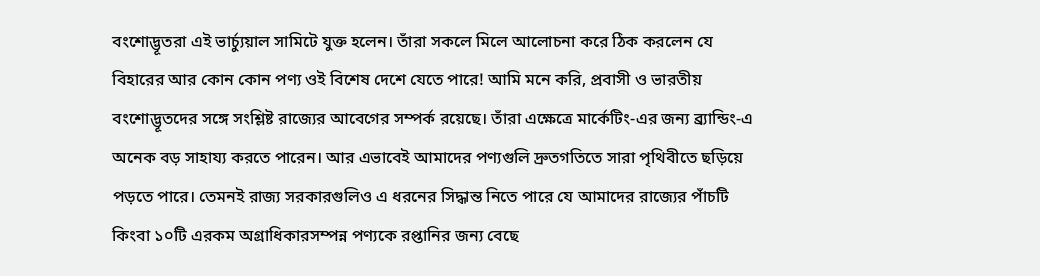বংশোদ্ভূতরা এই ভার্চ্যুয়াল সামিটে যুক্ত হলেন। তাঁরা সকলে মিলে আলোচনা করে ঠিক করলেন যে বিহারের আর কোন কোন পণ্য ওই বিশেষ দেশে যেতে পারে! আমি মনে করি, প্রবাসী ও ভারতীয় বংশোদ্ভূতদের সঙ্গে সংশ্লিষ্ট রাজ্যের আবেগের সম্পর্ক রয়েছে। তাঁরা এক্ষেত্রে মার্কেটিং-এর জন্য ব্র্যান্ডিং-এ অনেক বড় সাহায্য করতে পারেন। আর এভাবেই আমাদের পণ্যগুলি দ্রুতগতিতে সারা পৃথিবীতে ছড়িয়ে পড়তে পারে। তেমনই রাজ্য সরকারগুলিও এ ধরনের সিদ্ধান্ত নিতে পারে যে আমাদের রাজ্যের পাঁচটি কিংবা ১০টি এরকম অগ্রাধিকারসম্পন্ন পণ্যকে রপ্তানির জন্য বেছে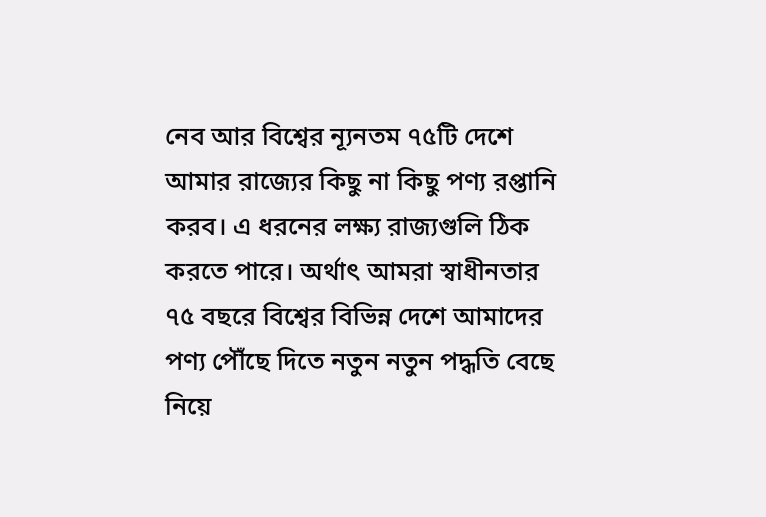নেব আর বিশ্বের ন্যূনতম ৭৫টি দেশে আমার রাজ্যের কিছু না কিছু পণ্য রপ্তানি করব। এ ধরনের লক্ষ্য রাজ্যগুলি ঠিক করতে পারে। অর্থাৎ আমরা স্বাধীনতার ৭৫ বছরে বিশ্বের বিভিন্ন দেশে আমাদের পণ্য পৌঁছে দিতে নতুন নতুন পদ্ধতি বেছে নিয়ে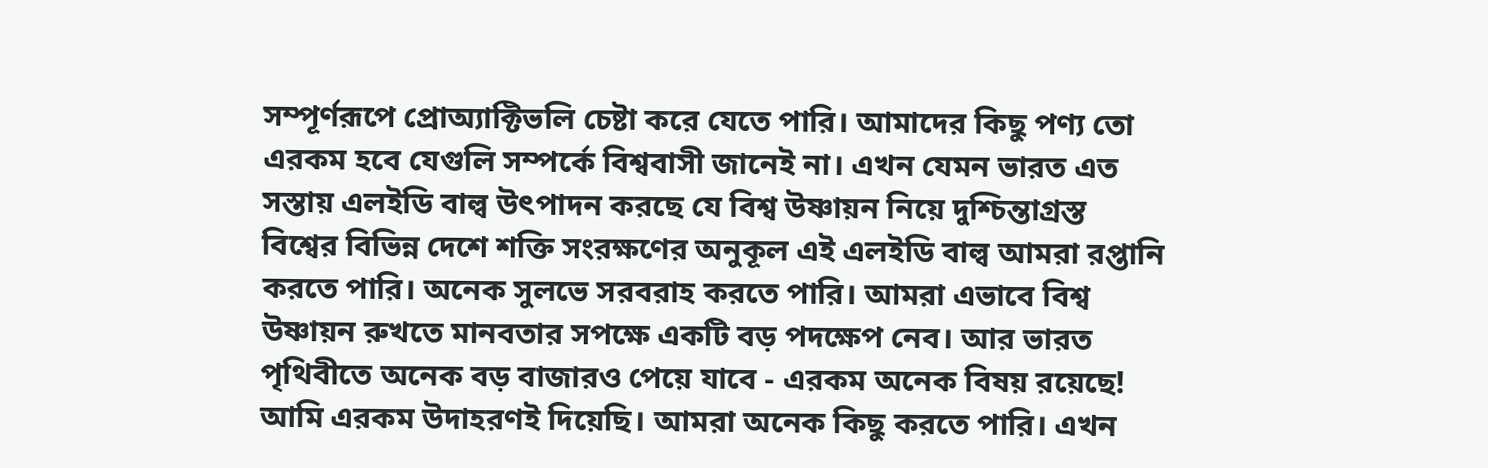সম্পূর্ণরূপে প্রোঅ্যাক্টিভলি চেষ্টা করে যেতে পারি। আমাদের কিছু পণ্য তো এরকম হবে যেগুলি সম্পর্কে বিশ্ববাসী জানেই না। এখন যেমন ভারত এত সস্তায় এলইডি বাল্ব উৎপাদন করছে যে বিশ্ব উষ্ণায়ন নিয়ে দুশ্চিন্তাগ্রস্ত বিশ্বের বিভিন্ন দেশে শক্তি সংরক্ষণের অনুকূল এই এলইডি বাল্ব আমরা রপ্তানি করতে পারি। অনেক সুলভে সরবরাহ করতে পারি। আমরা এভাবে বিশ্ব উষ্ণায়ন রুখতে মানবতার সপক্ষে একটি বড় পদক্ষেপ নেব। আর ভারত পৃথিবীতে অনেক বড় বাজারও পেয়ে যাবে - এরকম অনেক বিষয় রয়েছে! আমি এরকম উদাহরণই দিয়েছি। আমরা অনেক কিছু করতে পারি। এখন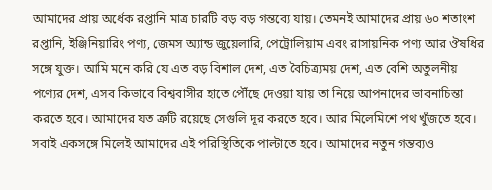আমাদের প্রায় অর্ধেক রপ্তানি মাত্র চারটি বড় বড় গন্তব্যে যায়। তেমনই আমাদের প্রায় ৬০ শতাংশ রপ্তানি, ইঞ্জিনিয়ারিং পণ্য, জেমস অ্যান্ড জুয়েলারি, পেট্রোলিয়াম এবং রাসায়নিক পণ্য আর ঔষধির সঙ্গে যুক্ত। আমি মনে করি যে এত বড় বিশাল দেশ, এত বৈচিত্র্যময় দেশ, এত বেশি অতুলনীয় পণ্যের দেশ, এসব কিভাবে বিশ্ববাসীর হাতে পৌঁছে দেওয়া যায় তা নিয়ে আপনাদের ভাবনাচিন্তা করতে হবে। আমাদের যত ত্রুটি রয়েছে সেগুলি দূর করতে হবে। আর মিলেমিশে পথ খুঁজতে হবে। সবাই একসঙ্গে মিলেই আমাদের এই পরিস্থিতিকে পাল্টাতে হবে। আমাদের নতুন গন্তব্যও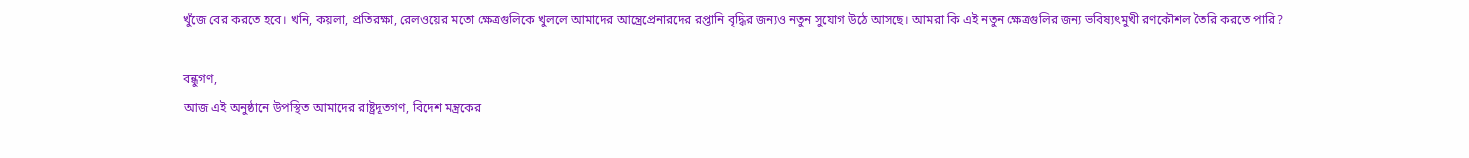খুঁজে বের করতে হবে। খনি, কয়লা, প্রতিরক্ষা, রেলওয়ের মতো ক্ষেত্রগুলিকে খুললে আমাদের আন্ত্রেপ্রেনারদের রপ্তানি বৃদ্ধির জন্যও নতুন সুযোগ উঠে আসছে। আমরা কি এই নতুন ক্ষেত্রগুলির জন্য ভবিষ্যৎমুখী রণকৌশল তৈরি করতে পারি?

বন্ধুগণ,
আজ এই অনুষ্ঠানে উপস্থিত আমাদের রাষ্ট্রদূতগণ, বিদেশ মন্ত্রকের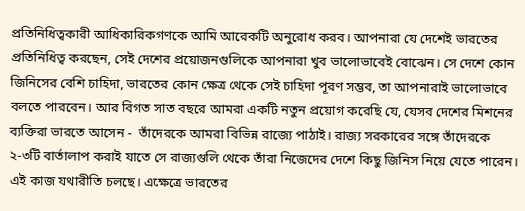প্রতিনিধিত্বকারী আধিকারিকগণকে আমি আরেকটি অনুরোধ করব। আপনারা যে দেশেই ভারতের প্রতিনিধিত্ব করছেন, সেই দেশের প্রয়োজনগুলিকে আপনারা খুব ভালোভাবেই বোঝেন। সে দেশে কোন জিনিসের বেশি চাহিদা, ভারতের কোন ক্ষেত্র থেকে সেই চাহিদা পূরণ সম্ভব, তা আপনারাই ভালোভাবে বলতে পারবেন। আর বিগত সাত বছরে আমরা একটি নতুন প্রয়োগ করেছি যে, যেসব দেশের মিশনের ব্যক্তিরা ভারতে আসেন -  তাঁদেরকে আমরা বিভিন্ন রাজ্যে পাঠাই। রাজ্য সরকারের সঙ্গে তাঁদেরকে ২-৩টি বার্তালাপ করাই যাতে সে রাজ্যগুলি থেকে তাঁরা নিজেদের দেশে কিছু জিনিস নিয়ে যেতে পারেন। এই কাজ যথারীতি চলছে। এক্ষেত্রে ভারতের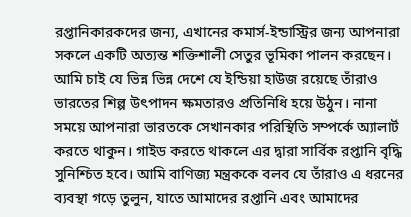রপ্তানিকারকদের জন্য, এখানের কমার্স-ইন্ডাস্ট্রির জন্য আপনারা সকলে একটি অত্যন্ত শক্তিশালী সেতুর ভূমিকা পালন করছেন। আমি চাই যে ভিন্ন ভিন্ন দেশে যে ইন্ডিয়া হাউজ রয়েছে তাঁরাও ভারতের শিল্প উৎপাদন ক্ষমতারও প্রতিনিধি হয়ে উঠুন। নানা সময়ে আপনারা ভারতকে সেখানকার পরিস্থিতি সম্পর্কে অ্যালার্ট করতে থাকুন। গাইড করতে থাকলে এর দ্বারা সার্বিক রপ্তানি বৃদ্ধি সুনিশ্চিত হবে। আমি বাণিজ্য মন্ত্রককে বলব যে তাঁরাও এ ধরনের ব্যবস্থা গড়ে তুলুন, যাতে আমাদের রপ্তানি এবং আমাদের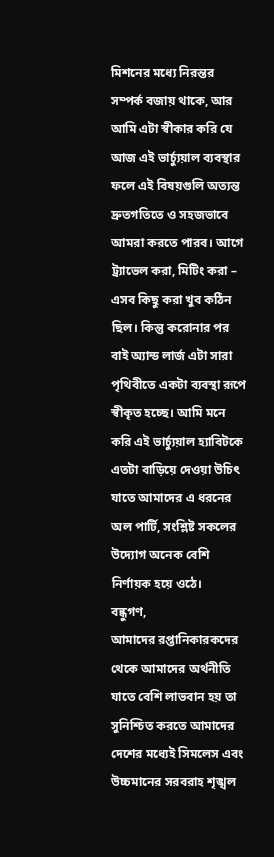মিশনের মধ্যে নিরন্তর সম্পর্ক বজায় থাকে, আর আমি এটা স্বীকার করি যে আজ এই ভার্চ্যুয়াল ব্যবস্থার ফলে এই বিষয়গুলি অত্যন্ত দ্রুতগতিতে ও সহজভাবে আমরা করতে পারব। আগে ট্র্যাভেল করা, মিটিং করা – এসব কিছু করা খুব কঠিন ছিল। কিন্তু করোনার পর বাই অ্যান্ড লার্জ এটা সারা পৃথিবীতে একটা ব্যবস্থা রূপে স্বীকৃত হচ্ছে। আমি মনে করি এই ভার্চ্যুয়াল হ্যাবিটকে এতটা বাড়িয়ে দেওয়া উচিৎ যাতে আমাদের এ ধরনের অল পার্টি, সংশ্লিষ্ট সকলের উদ্যোগ অনেক বেশি নির্ণায়ক হয়ে ওঠে।
বন্ধুগণ,
আমাদের রপ্তানিকারকদের থেকে আমাদের অর্থনীতি যাতে বেশি লাভবান হয় তা সুনিশ্চিত করতে আমাদের দেশের মধ্যেই সিমলেস এবং উচ্চমানের সরবরাহ শৃঙ্খল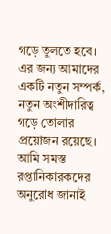গড়ে তুলতে হবে। এর জন্য আমাদের একটি নতুন সম্পর্ক, নতুন অংশীদারিত্ব গড়ে তোলার প্রয়োজন রয়েছে। আমি সমস্ত রপ্তানিকারকদের অনুরোধ জানাই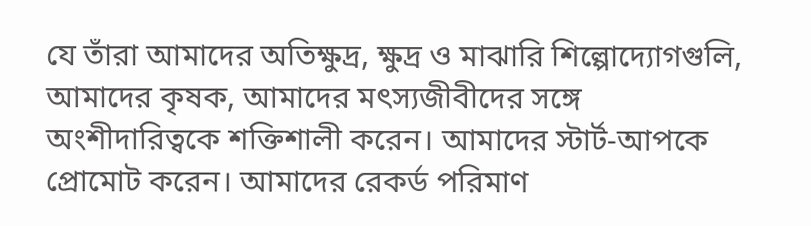যে তাঁরা আমাদের অতিক্ষুদ্র, ক্ষুদ্র ও মাঝারি শিল্পোদ্যোগগুলি, আমাদের কৃষক, আমাদের মৎস্যজীবীদের সঙ্গে অংশীদারিত্বকে শক্তিশালী করেন। আমাদের স্টার্ট-আপকে প্রোমোট করেন। আমাদের রেকর্ড পরিমাণ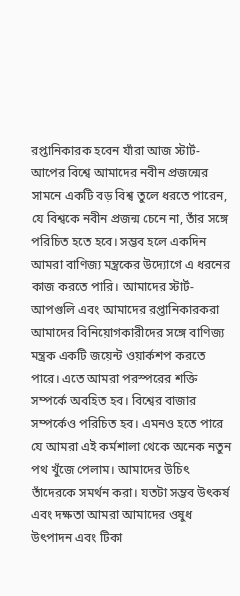রপ্তানিকারক হবেন যাঁরা আজ স্টার্ট-আপের বিশ্বে আমাদের নবীন প্রজন্মের সামনে একটি বড় বিশ্ব তুলে ধরতে পারেন, যে বিশ্বকে নবীন প্রজন্ম চেনে না, তাঁর সঙ্গে পরিচিত হতে হবে। সম্ভব হলে একদিন আমরা বাণিজ্য মন্ত্রকের উদ্যোগে এ ধরনের কাজ করতে পারি। আমাদের স্টার্ট-আপগুলি এবং আমাদের রপ্তানিকারকরা আমাদের বিনিয়োগকারীদের সঙ্গে বাণিজ্য মন্ত্রক একটি জয়েন্ট ওয়ার্কশপ করতে পারে। এতে আমরা পরস্পরের শক্তি সম্পর্কে অবহিত হব। বিশ্বের বাজার সম্পর্কেও পরিচিত হব। এমনও হতে পারে যে আমরা এই কর্মশালা থেকে অনেক নতুন পথ খুঁজে পেলাম। আমাদের উচিৎ তাঁদেরকে সমর্থন করা। যতটা সম্ভব উৎকর্ষ এবং দক্ষতা আমরা আমাদের ওষুধ উৎপাদন এবং টিকা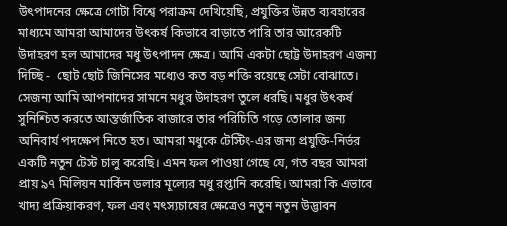উৎপাদনের ক্ষেত্রে গোটা বিশ্বে পরাক্রম দেখিয়েছি, প্রযুক্তির উন্নত ব্যবহারের মাধ্যমে আমরা আমাদের উৎকর্ষ কিভাবে বাড়াতে পারি তার আরেকটি উদাহরণ হল আমাদের মধু উৎপাদন ক্ষেত্র। আমি একটা ছোট্ট উদাহরণ এজন্য দিচ্ছি -  ছোট ছোট জিনিসের মধ্যেও কত বড় শক্তি রয়েছে সেটা বোঝাতে। সেজন্য আমি আপনাদের সামনে মধুর উদাহরণ তুলে ধরছি। মধুর উৎকর্ষ সুনিশ্চিত করতে আন্তর্জাতিক বাজারে তার পরিচিতি গড়ে তোলার জন্য অনিবার্য পদক্ষেপ নিতে হত। আমরা মধুকে টেস্টিং-এর জন্য প্রযুক্তি-নির্ভর একটি নতুন টেস্ট চালু করেছি। এমন ফল পাওয়া গেছে যে, গত বছর আমরা প্রায় ৯৭ মিলিয়ন মার্কিন ডলার মূল্যের মধু রপ্তানি করেছি। আমরা কি এভাবে খাদ্য প্রক্রিয়াকরণ, ফল এবং মৎস্যচাষের ক্ষেত্রেও নতুন নতুন উদ্ভাবন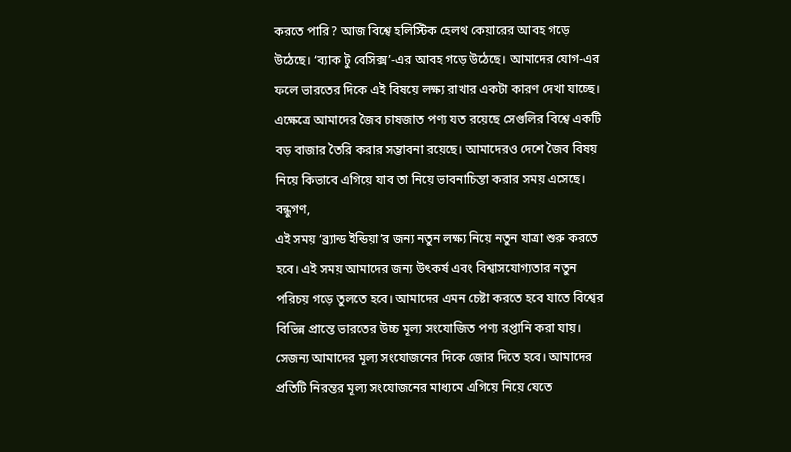করতে পারি? আজ বিশ্বে হলিস্টিক হেলথ কেয়ারের আবহ গড়ে উঠেছে। ‘ব্যাক টু বেসিক্স’-এর আবহ গড়ে উঠেছে। আমাদের যোগ-এর ফলে ভারতের দিকে এই বিষয়ে লক্ষ্য রাখার একটা কারণ দেখা যাচ্ছে। এক্ষেত্রে আমাদের জৈব চাষজাত পণ্য যত রয়েছে সেগুলির বিশ্বে একটি বড় বাজার তৈরি করার সম্ভাবনা রয়েছে। আমাদেরও দেশে জৈব বিষয় নিয়ে কিভাবে এগিয়ে যাব তা নিয়ে ভাবনাচিন্তা করার সময় এসেছে।
বন্ধুগণ,
এই সময় ‘ব্র্যান্ড ইন্ডিয়া’র জন্য নতুন লক্ষ্য নিয়ে নতুন যাত্রা শুরু করতে হবে। এই সময় আমাদের জন্য উৎকর্ষ এবং বিশ্বাসযোগ্যতার নতুন পরিচয় গড়ে তুলতে হবে। আমাদের এমন চেষ্টা করতে হবে যাতে বিশ্বের বিভিন্ন প্রান্তে ভারতের উচ্চ মূল্য সংযোজিত পণ্য রপ্তানি করা যায়। সেজন্য আমাদের মূল্য সংযোজনের দিকে জোর দিতে হবে। আমাদের প্রতিটি নিরন্তর মূল্য সংযোজনের মাধ্যমে এগিয়ে নিয়ে যেতে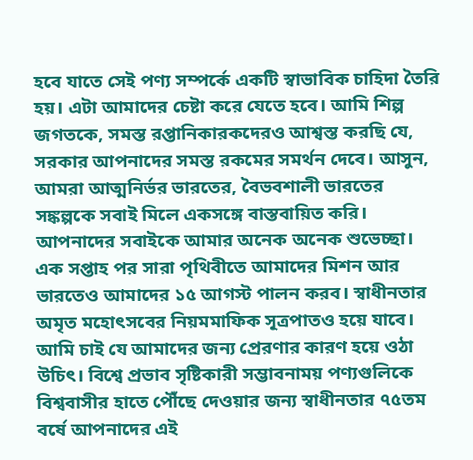হবে যাতে সেই পণ্য সম্পর্কে একটি স্বাভাবিক চাহিদা তৈরি হয়। এটা আমাদের চেষ্টা করে যেতে হবে। আমি শিল্প জগতকে, সমস্ত রপ্তানিকারকদেরও আশ্বস্ত করছি যে, সরকার আপনাদের সমস্ত রকমের সমর্থন দেবে। আসুন, আমরা আত্মনির্ভর ভারতের, বৈভবশালী ভারতের সঙ্কল্পকে সবাই মিলে একসঙ্গে বাস্তবায়িত করি। আপনাদের সবাইকে আমার অনেক অনেক শুভেচ্ছা। এক সপ্তাহ পর সারা পৃথিবীতে আমাদের মিশন আর ভারতেও আমাদের ১৫ আগস্ট পালন করব। স্বাধীনতার অমৃত মহোৎসবের নিয়মমাফিক সূত্রপাতও হয়ে যাবে। আমি চাই যে আমাদের জন্য প্রেরণার কারণ হয়ে ওঠা উচিৎ। বিশ্বে প্রভাব সৃষ্টিকারী সম্ভাবনাময় পণ্যগুলিকে বিশ্ববাসীর হাতে পৌঁছে দেওয়ার জন্য স্বাধীনতার ৭৫তম বর্ষে আপনাদের এই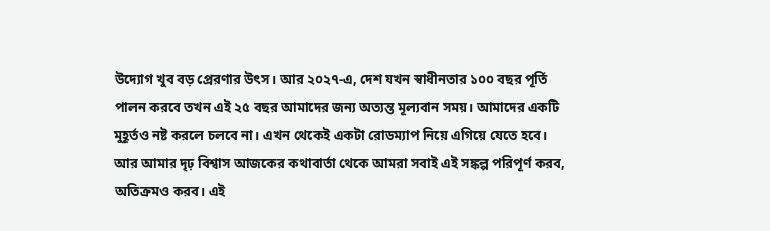উদ্যোগ খুব বড় প্রেরণার উৎস। আর ২০২৭-এ, দেশ যখন স্বাধীনতার ১০০ বছর পূর্তি পালন করবে তখন এই ২৫ বছর আমাদের জন্য অত্যন্ত মূল্যবান সময়। আমাদের একটি মুহূর্তও নষ্ট করলে চলবে না। এখন থেকেই একটা রোডম্যাপ নিয়ে এগিয়ে যেতে হবে। আর আমার দৃঢ় বিশ্বাস আজকের কথাবার্তা থেকে আমরা সবাই এই সঙ্কল্প পরিপূর্ণ করব, অতিক্রমও করব। এই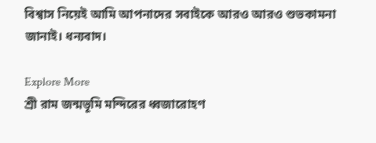বিশ্বাস নিয়েই আমি আপনাদের সবাইকে আরও আরও শুভকামনা জানাই। ধন্যবাদ।

Explore More
শ্রী রাম জন্মভূমি মন্দিরের ধ্বজারোহণ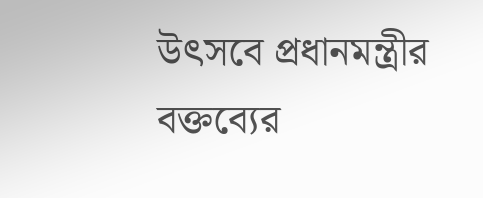উৎসবে প্রধানমন্ত্রীর বক্তব্যের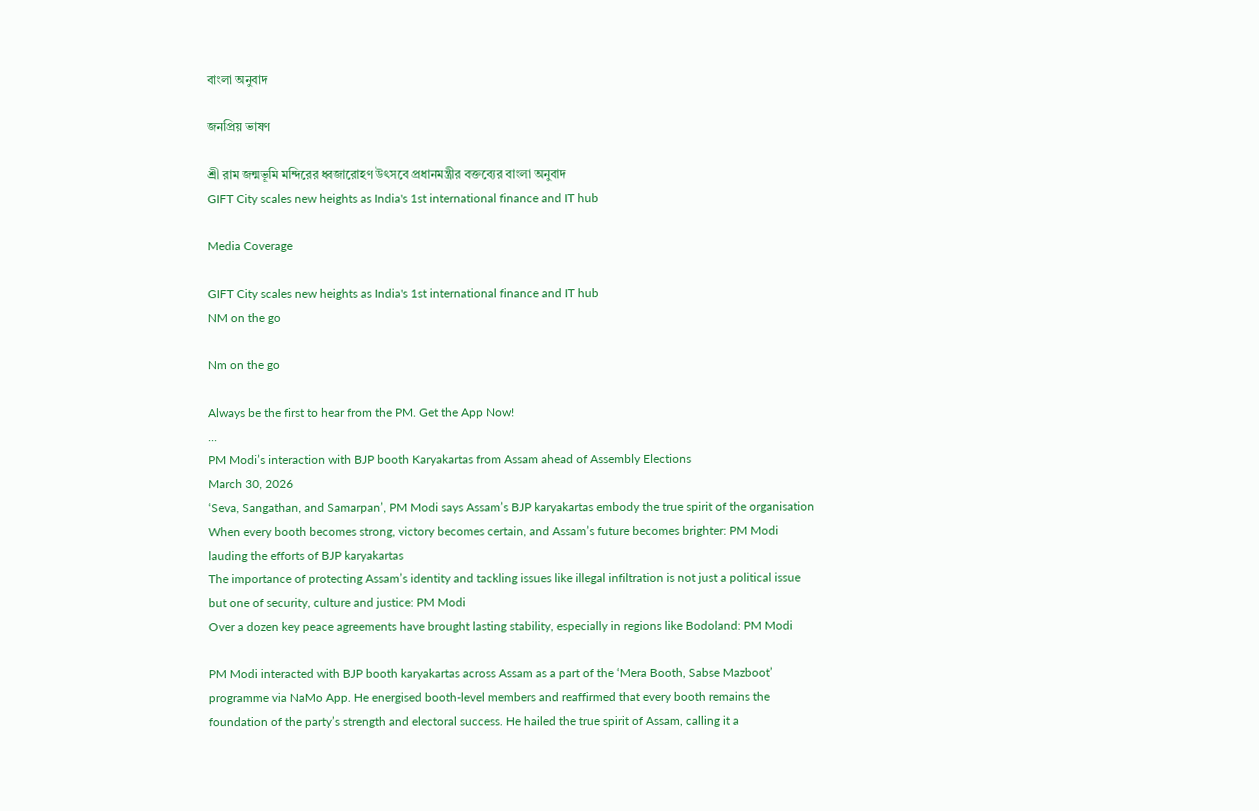বাংলা অনুবাদ

জনপ্রিয় ভাষণ

শ্রী রাম জন্মভূমি মন্দিরের ধ্বজারোহণ উৎসবে প্রধানমন্ত্রীর বক্তব্যের বাংলা অনুবাদ
GIFT City scales new heights as India's 1st international finance and IT hub

Media Coverage

GIFT City scales new heights as India's 1st international finance and IT hub
NM on the go

Nm on the go

Always be the first to hear from the PM. Get the App Now!
...
PM Modi’s interaction with BJP booth Karyakartas from Assam ahead of Assembly Elections
March 30, 2026
‘Seva, Sangathan, and Samarpan’, PM Modi says Assam’s BJP karyakartas embody the true spirit of the organisation
When every booth becomes strong, victory becomes certain, and Assam’s future becomes brighter: PM Modi lauding the efforts of BJP karyakartas
The importance of protecting Assam’s identity and tackling issues like illegal infiltration is not just a political issue but one of security, culture and justice: PM Modi
Over a dozen key peace agreements have brought lasting stability, especially in regions like Bodoland: PM Modi

PM Modi interacted with BJP booth karyakartas across Assam as a part of the ‘Mera Booth, Sabse Mazboot’ programme via NaMo App. He energised booth-level members and reaffirmed that every booth remains the foundation of the party’s strength and electoral success. He hailed the true spirit of Assam, calling it a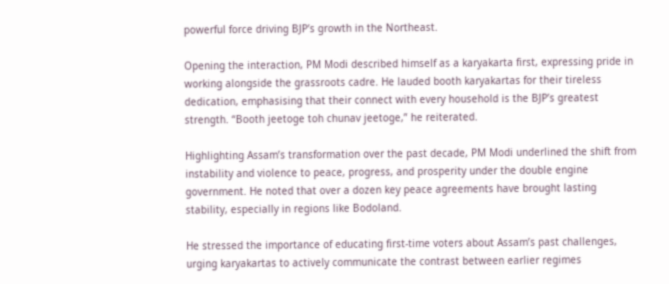powerful force driving BJP’s growth in the Northeast.

Opening the interaction, PM Modi described himself as a karyakarta first, expressing pride in working alongside the grassroots cadre. He lauded booth karyakartas for their tireless dedication, emphasising that their connect with every household is the BJP’s greatest strength. “Booth jeetoge toh chunav jeetoge,” he reiterated.

Highlighting Assam’s transformation over the past decade, PM Modi underlined the shift from instability and violence to peace, progress, and prosperity under the double engine government. He noted that over a dozen key peace agreements have brought lasting stability, especially in regions like Bodoland.

He stressed the importance of educating first-time voters about Assam’s past challenges, urging karyakartas to actively communicate the contrast between earlier regimes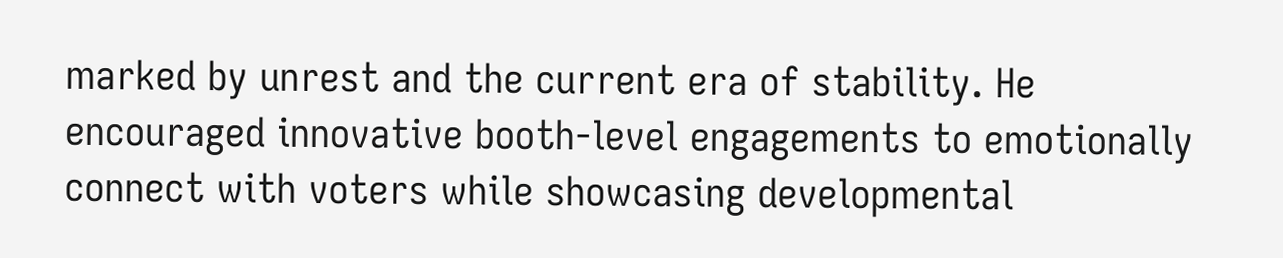marked by unrest and the current era of stability. He encouraged innovative booth-level engagements to emotionally connect with voters while showcasing developmental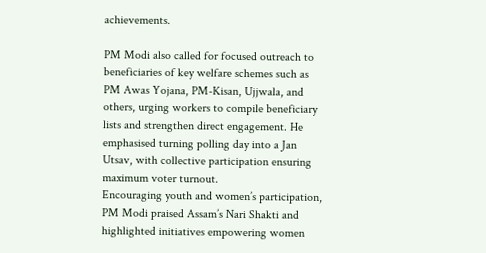achievements.

PM Modi also called for focused outreach to beneficiaries of key welfare schemes such as PM Awas Yojana, PM-Kisan, Ujjwala, and others, urging workers to compile beneficiary lists and strengthen direct engagement. He emphasised turning polling day into a Jan Utsav, with collective participation ensuring maximum voter turnout.
Encouraging youth and women’s participation, PM Modi praised Assam’s Nari Shakti and highlighted initiatives empowering women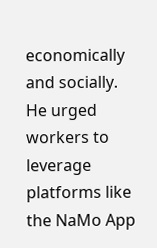economically and socially. He urged workers to leverage platforms like the NaMo App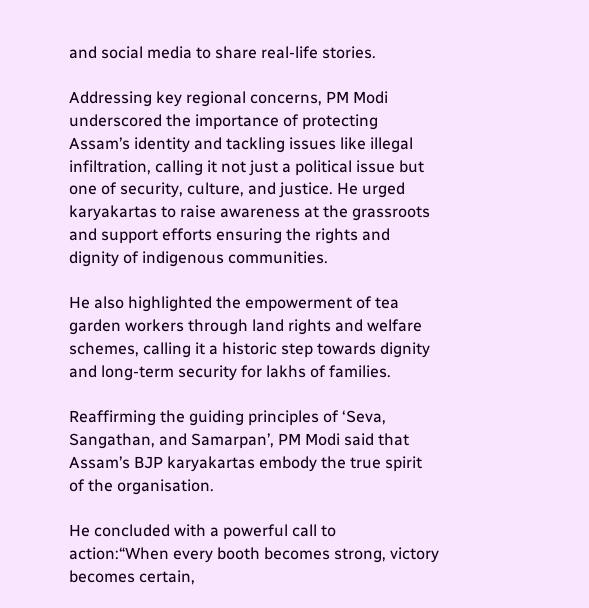and social media to share real-life stories.

Addressing key regional concerns, PM Modi underscored the importance of protecting Assam’s identity and tackling issues like illegal infiltration, calling it not just a political issue but one of security, culture, and justice. He urged karyakartas to raise awareness at the grassroots and support efforts ensuring the rights and dignity of indigenous communities.

He also highlighted the empowerment of tea garden workers through land rights and welfare schemes, calling it a historic step towards dignity and long-term security for lakhs of families.

Reaffirming the guiding principles of ‘Seva, Sangathan, and Samarpan’, PM Modi said that Assam’s BJP karyakartas embody the true spirit of the organisation.

He concluded with a powerful call to action:“When every booth becomes strong, victory becomes certain,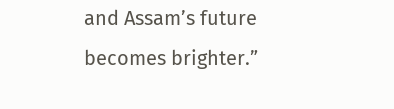and Assam’s future becomes brighter.”